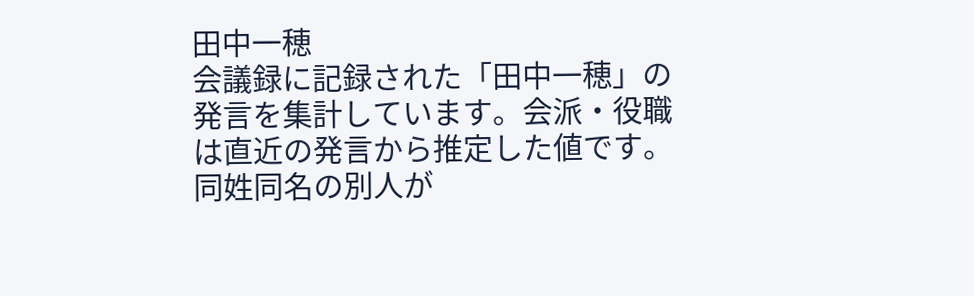田中一穂
会議録に記録された「田中一穂」の発言を集計しています。会派・役職は直近の発言から推定した値です。同姓同名の別人が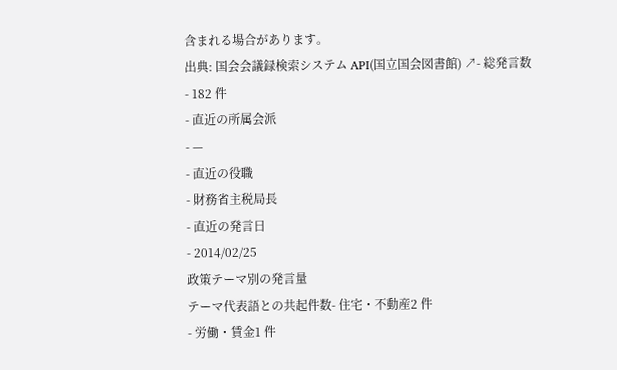含まれる場合があります。
出典: 国会会議録検索システム API(国立国会図書館) ↗- 総発言数
- 182 件
- 直近の所属会派
- —
- 直近の役職
- 財務省主税局長
- 直近の発言日
- 2014/02/25
政策テーマ別の発言量
テーマ代表語との共起件数- 住宅・不動産2 件
- 労働・賃金1 件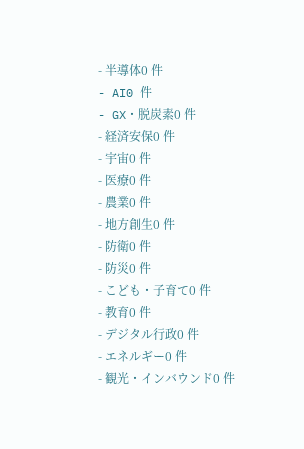- 半導体0 件
- AI0 件
- GX・脱炭素0 件
- 経済安保0 件
- 宇宙0 件
- 医療0 件
- 農業0 件
- 地方創生0 件
- 防衛0 件
- 防災0 件
- こども・子育て0 件
- 教育0 件
- デジタル行政0 件
- エネルギー0 件
- 観光・インバウンド0 件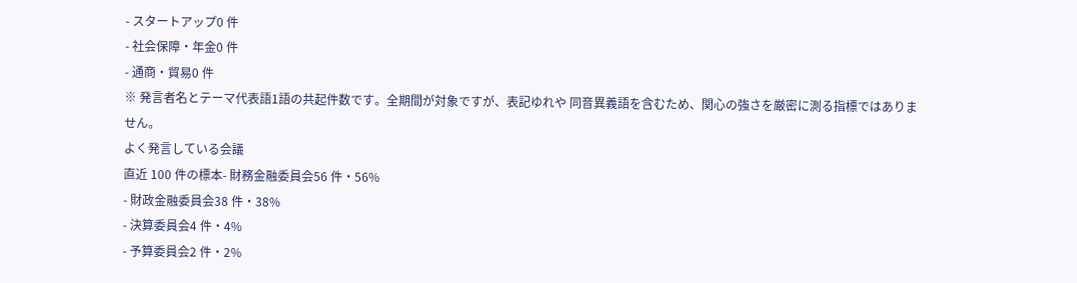- スタートアップ0 件
- 社会保障・年金0 件
- 通商・貿易0 件
※ 発言者名とテーマ代表語1語の共起件数です。全期間が対象ですが、表記ゆれや 同音異義語を含むため、関心の強さを厳密に測る指標ではありません。
よく発言している会議
直近 100 件の標本- 財務金融委員会56 件・56%
- 財政金融委員会38 件・38%
- 決算委員会4 件・4%
- 予算委員会2 件・2%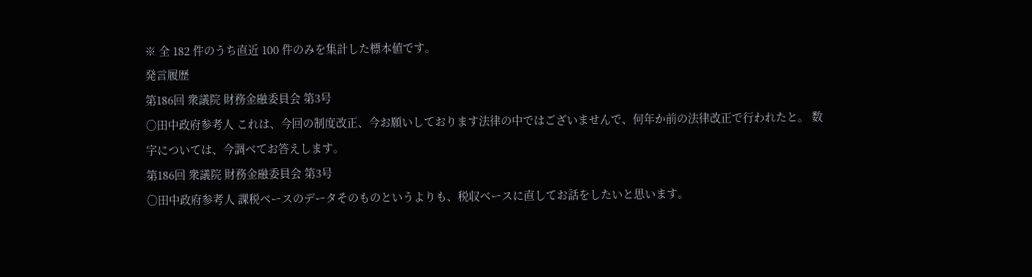※ 全 182 件のうち直近 100 件のみを集計した標本値です。
発言履歴
第186回 衆議院 財務金融委員会 第3号
○田中政府参考人 これは、今回の制度改正、今お願いしております法律の中ではございませんで、何年か前の法律改正で行われたと。 数字については、今調べてお答えします。
第186回 衆議院 財務金融委員会 第3号
○田中政府参考人 課税ベースのデータそのものというよりも、税収ベースに直してお話をしたいと思います。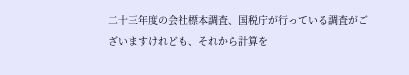二十三年度の会社標本調査、国税庁が行っている調査がございますけれども、それから計算を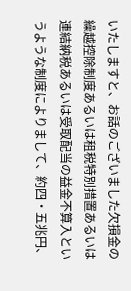いたしますと、お話のございました欠損金の繰越控除制度あるいは租税特別措置あるいは連結納税あるいは受取配当の益金不算入というような制度によりまして、約四・五兆円、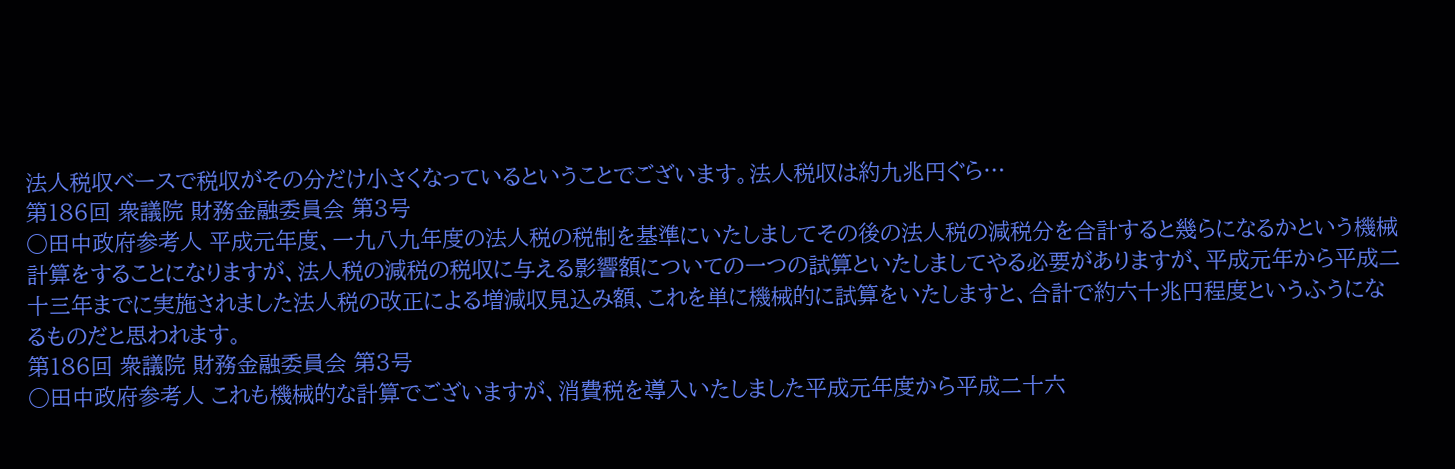法人税収ベースで税収がその分だけ小さくなっているということでございます。法人税収は約九兆円ぐら…
第186回 衆議院 財務金融委員会 第3号
○田中政府参考人 平成元年度、一九八九年度の法人税の税制を基準にいたしましてその後の法人税の減税分を合計すると幾らになるかという機械計算をすることになりますが、法人税の減税の税収に与える影響額についての一つの試算といたしましてやる必要がありますが、平成元年から平成二十三年までに実施されました法人税の改正による増減収見込み額、これを単に機械的に試算をいたしますと、合計で約六十兆円程度というふうになるものだと思われます。
第186回 衆議院 財務金融委員会 第3号
○田中政府参考人 これも機械的な計算でございますが、消費税を導入いたしました平成元年度から平成二十六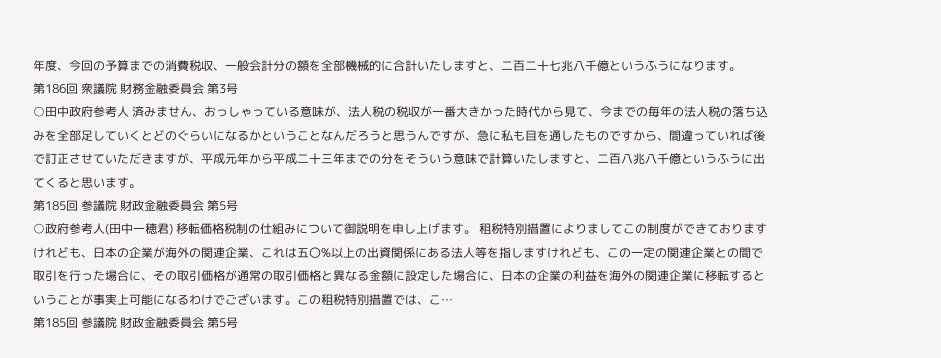年度、今回の予算までの消費税収、一般会計分の額を全部機械的に合計いたしますと、二百二十七兆八千億というふうになります。
第186回 衆議院 財務金融委員会 第3号
○田中政府参考人 済みません、おっしゃっている意味が、法人税の税収が一番大きかった時代から見て、今までの毎年の法人税の落ち込みを全部足していくとどのぐらいになるかということなんだろうと思うんですが、急に私も目を通したものですから、間違っていれば後で訂正させていただきますが、平成元年から平成二十三年までの分をそういう意味で計算いたしますと、二百八兆八千億というふうに出てくると思います。
第185回 参議院 財政金融委員会 第5号
○政府参考人(田中一穂君) 移転価格税制の仕組みについて御説明を申し上げます。 租税特別措置によりましてこの制度ができておりますけれども、日本の企業が海外の関連企業、これは五〇%以上の出資関係にある法人等を指しますけれども、この一定の関連企業との間で取引を行った場合に、その取引価格が通常の取引価格と異なる金額に設定した場合に、日本の企業の利益を海外の関連企業に移転するということが事実上可能になるわけでございます。この租税特別措置では、こ…
第185回 参議院 財政金融委員会 第5号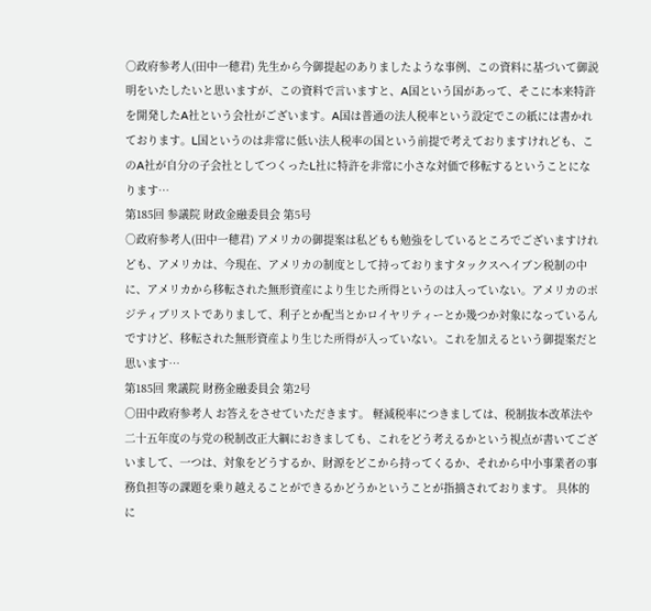○政府参考人(田中一穂君) 先生から今御提起のありましたような事例、この資料に基づいて御説明をいたしたいと思いますが、この資料で言いますと、A国という国があって、そこに本来特許を開発したA社という会社がございます。A国は普通の法人税率という設定でこの紙には書かれております。L国というのは非常に低い法人税率の国という前提で考えておりますけれども、このA社が自分の子会社としてつくったL社に特許を非常に小さな対価で移転するということになります…
第185回 参議院 財政金融委員会 第5号
○政府参考人(田中一穂君) アメリカの御提案は私どもも勉強をしているところでございますけれども、アメリカは、今現在、アメリカの制度として持っておりますタックスヘイブン税制の中に、アメリカから移転された無形資産により生じた所得というのは入っていない。アメリカのポジティブリストでありまして、利子とか配当とかロイヤリティーとか幾つか対象になっているんですけど、移転された無形資産より生じた所得が入っていない。これを加えるという御提案だと思います…
第185回 衆議院 財務金融委員会 第2号
○田中政府参考人 お答えをさせていただきます。 軽減税率につきましては、税制抜本改革法や二十五年度の与党の税制改正大綱におきましても、これをどう考えるかという視点が書いてございまして、一つは、対象をどうするか、財源をどこから持ってくるか、それから中小事業者の事務負担等の課題を乗り越えることができるかどうかということが指摘されております。 具体的に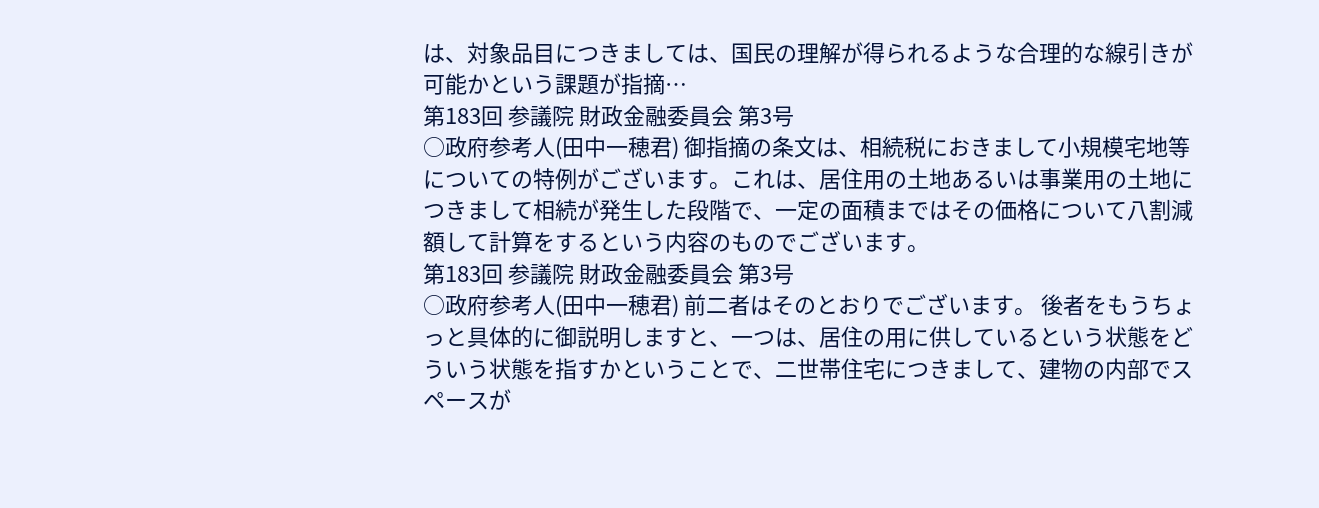は、対象品目につきましては、国民の理解が得られるような合理的な線引きが可能かという課題が指摘…
第183回 参議院 財政金融委員会 第3号
○政府参考人(田中一穂君) 御指摘の条文は、相続税におきまして小規模宅地等についての特例がございます。これは、居住用の土地あるいは事業用の土地につきまして相続が発生した段階で、一定の面積まではその価格について八割減額して計算をするという内容のものでございます。
第183回 参議院 財政金融委員会 第3号
○政府参考人(田中一穂君) 前二者はそのとおりでございます。 後者をもうちょっと具体的に御説明しますと、一つは、居住の用に供しているという状態をどういう状態を指すかということで、二世帯住宅につきまして、建物の内部でスペースが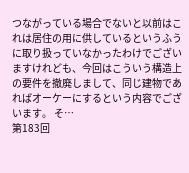つながっている場合でないと以前はこれは居住の用に供しているというふうに取り扱っていなかったわけでございますけれども、今回はこういう構造上の要件を撤廃しまして、同じ建物であればオーケーにするという内容でございます。 そ…
第183回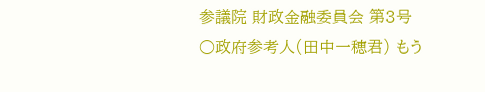参議院 財政金融委員会 第3号
○政府参考人(田中一穂君) もう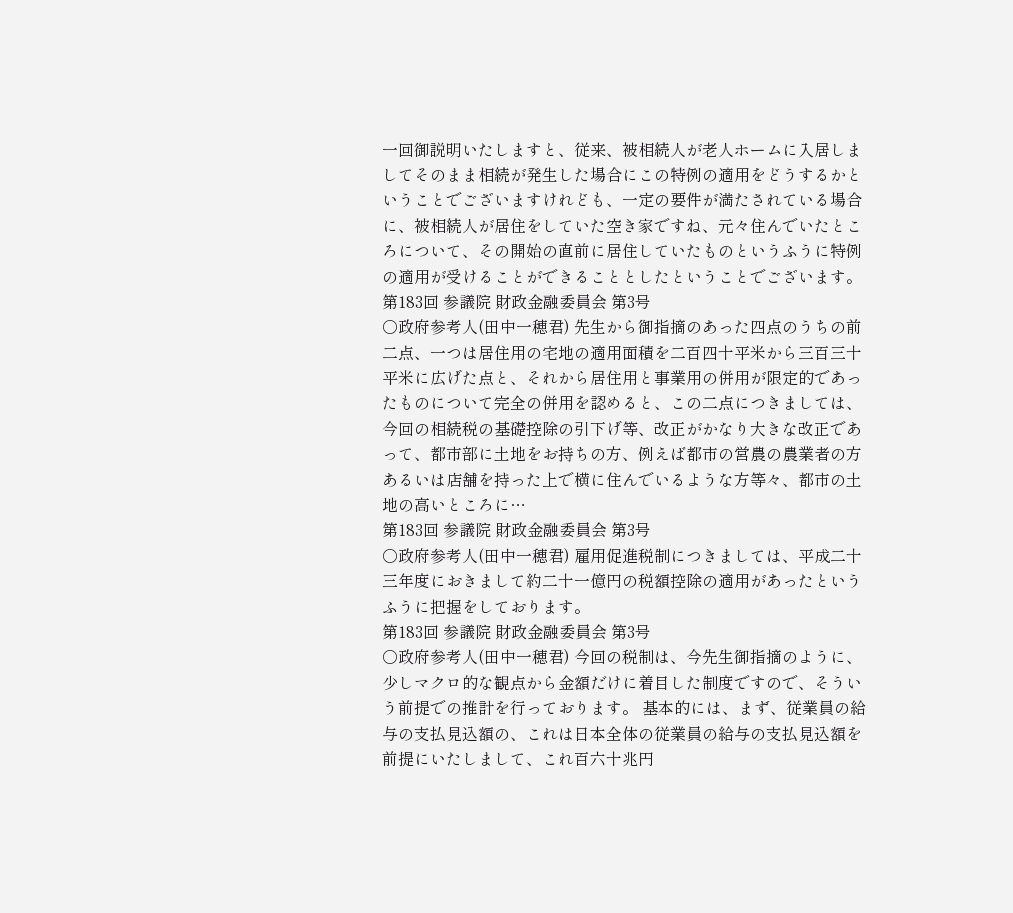一回御説明いたしますと、従来、被相続人が老人ホームに入居しましてそのまま相続が発生した場合にこの特例の適用をどうするかということでございますけれども、一定の要件が満たされている場合に、被相続人が居住をしていた空き家ですね、元々住んでいたところについて、その開始の直前に居住していたものというふうに特例の適用が受けることができることとしたということでございます。
第183回 参議院 財政金融委員会 第3号
○政府参考人(田中一穂君) 先生から御指摘のあった四点のうちの前二点、一つは居住用の宅地の適用面積を二百四十平米から三百三十平米に広げた点と、それから居住用と事業用の併用が限定的であったものについて完全の併用を認めると、この二点につきましては、今回の相続税の基礎控除の引下げ等、改正がかなり大きな改正であって、都市部に土地をお持ちの方、例えば都市の営農の農業者の方あるいは店舗を持った上で横に住んでいるような方等々、都市の土地の高いところに…
第183回 参議院 財政金融委員会 第3号
○政府参考人(田中一穂君) 雇用促進税制につきましては、平成二十三年度におきまして約二十一億円の税額控除の適用があったというふうに把握をしております。
第183回 参議院 財政金融委員会 第3号
○政府参考人(田中一穂君) 今回の税制は、今先生御指摘のように、少しマクロ的な観点から金額だけに着目した制度ですので、そういう前提での推計を行っております。 基本的には、まず、従業員の給与の支払見込額の、これは日本全体の従業員の給与の支払見込額を前提にいたしまして、これ百六十兆円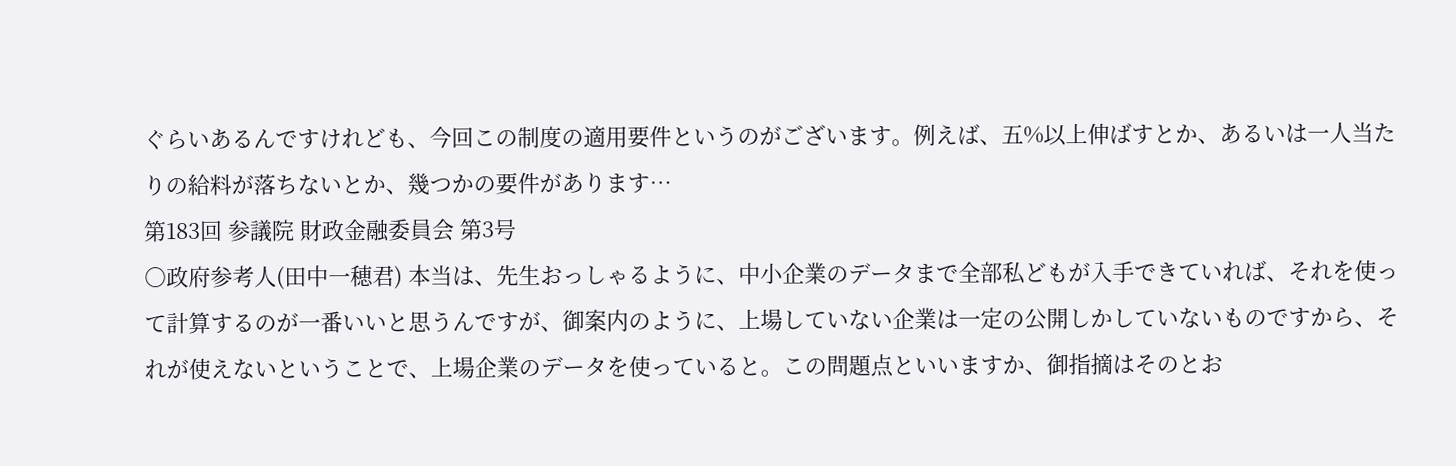ぐらいあるんですけれども、今回この制度の適用要件というのがございます。例えば、五%以上伸ばすとか、あるいは一人当たりの給料が落ちないとか、幾つかの要件があります…
第183回 参議院 財政金融委員会 第3号
○政府参考人(田中一穂君) 本当は、先生おっしゃるように、中小企業のデータまで全部私どもが入手できていれば、それを使って計算するのが一番いいと思うんですが、御案内のように、上場していない企業は一定の公開しかしていないものですから、それが使えないということで、上場企業のデータを使っていると。この問題点といいますか、御指摘はそのとお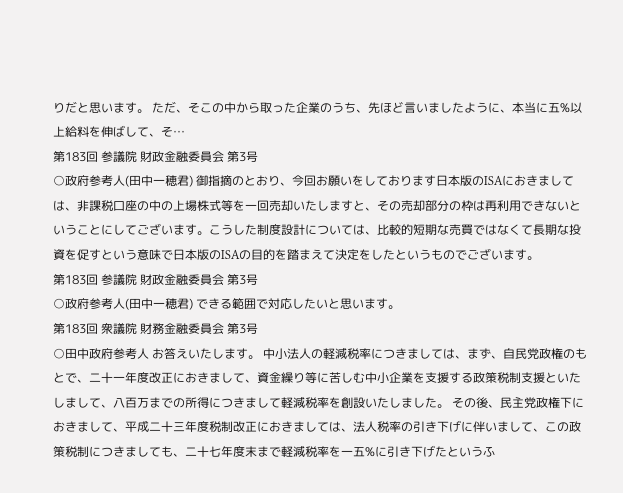りだと思います。 ただ、そこの中から取った企業のうち、先ほど言いましたように、本当に五%以上給料を伸ばして、そ…
第183回 参議院 財政金融委員会 第3号
○政府参考人(田中一穂君) 御指摘のとおり、今回お願いをしております日本版のISAにおきましては、非課税口座の中の上場株式等を一回売却いたしますと、その売却部分の枠は再利用できないということにしてございます。こうした制度設計については、比較的短期な売買ではなくて長期な投資を促すという意味で日本版のISAの目的を踏まえて決定をしたというものでございます。
第183回 参議院 財政金融委員会 第3号
○政府参考人(田中一穂君) できる範囲で対応したいと思います。
第183回 衆議院 財務金融委員会 第3号
○田中政府参考人 お答えいたします。 中小法人の軽減税率につきましては、まず、自民党政権のもとで、二十一年度改正におきまして、資金繰り等に苦しむ中小企業を支援する政策税制支援といたしまして、八百万までの所得につきまして軽減税率を創設いたしました。 その後、民主党政権下におきまして、平成二十三年度税制改正におきましては、法人税率の引き下げに伴いまして、この政策税制につきましても、二十七年度末まで軽減税率を一五%に引き下げたというふ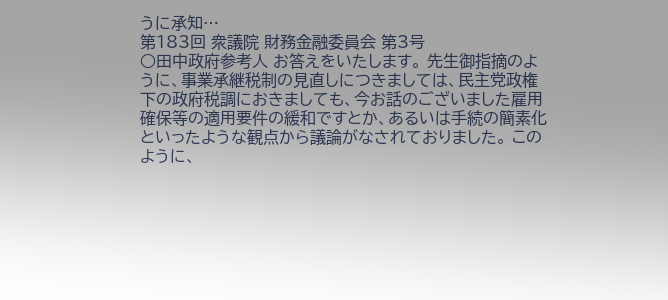うに承知…
第183回 衆議院 財務金融委員会 第3号
○田中政府参考人 お答えをいたします。 先生御指摘のように、事業承継税制の見直しにつきましては、民主党政権下の政府税調におきましても、今お話のございました雇用確保等の適用要件の緩和ですとか、あるいは手続の簡素化といったような観点から議論がなされておりました。 このように、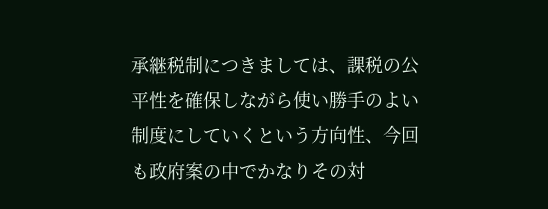承継税制につきましては、課税の公平性を確保しながら使い勝手のよい制度にしていくという方向性、今回も政府案の中でかなりその対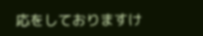応をしておりますけ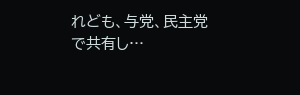れども、与党、民主党で共有し…